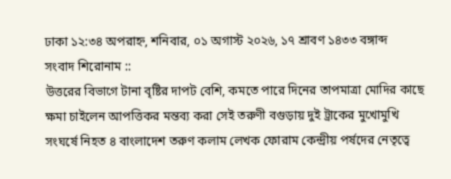ঢাকা ১২:৩৪ অপরাহ্ন, শনিবার, ০১ অগাস্ট ২০২৬, ১৭ শ্রাবণ ১৪৩৩ বঙ্গাব্দ
সংবাদ শিরোনাম ::
উত্তরের বিভাগে টানা বৃষ্টির দাপট বেশি, কমতে পারে দিনের তাপমাত্রা মোদির কাছে ক্ষমা চাইলেন আপত্তিকর মন্তব্য করা সেই তরুণী বগুড়ায় দুই ট্রাকের মুখোমুখি সংঘর্ষে নিহত ৪ বাংলাদেশ তরুণ কলাম লেখক ফোরাম কেন্দ্রীয় পর্ষদের নেতৃত্বে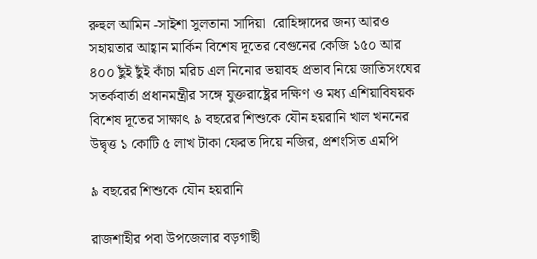রুহুল আমিন -সাইশা সুলতানা সাদিয়া  রোহিঙ্গাদের জন্য আরও সহায়তার আহ্বান মার্কিন বিশেষ দূতের বেগুনের কেজি ১৫০ আর ৪০০ ছুঁই ছুঁই কাঁচা মরিচ এল নিনোর ভয়াবহ প্রভাব নিয়ে জাতিসংঘের সতর্কবার্তা প্রধানমন্ত্রীর সঙ্গে যুক্তরাষ্ট্রের দক্ষিণ ও মধ্য এশিয়াবিষয়ক বিশেষ দূতের সাক্ষাৎ ৯ বছরের শিশুকে যৌন হয়রানি খাল খননের উদ্বৃত্ত ১ কোটি ৫ লাখ টাকা ফেরত দিয়ে নজির, প্রশংসিত এমপি

৯ বছরের শিশুকে যৌন হয়রানি

রাজশাহীর পবা উপজেলার বড়গাছী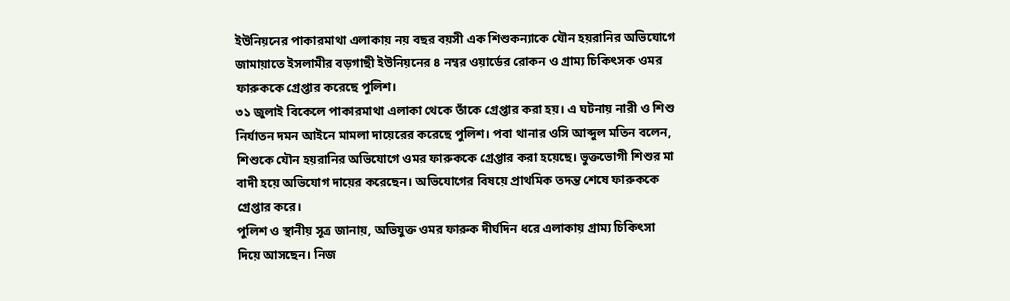ইউনিয়নের পাকারমাথা এলাকায় নয় বছর বয়সী এক শিশুকন্যাকে যৌন হয়রানির অভিযোগে জামায়াতে ইসলামীর বড়গাছী ইউনিয়নের ৪ নম্বর ওয়ার্ডের রোকন ও গ্রাম্য চিকিৎসক ওমর ফারুককে গ্রেপ্তার করেছে পুলিশ।
৩১ জুলাই বিকেলে পাকারমাথা এলাকা থেকে তাঁকে গ্রেপ্তার করা হয়। এ ঘটনায় নারী ও শিশু নির্যাতন দমন আইনে মামলা দায়েরের করেছে পুলিশ। পবা থানার ওসি আব্দুল মতিন বলেন, শিশুকে যৌন হয়রানির অভিযোগে ওমর ফারুককে গ্রেপ্তার করা হয়েছে। ভুক্তভোগী শিশুর মা বাদী হয়ে অভিযোগ দায়ের করেছেন। অভিযোগের বিষয়ে প্রাথমিক তদন্ত শেষে ফারুককে গ্রেপ্তার করে।
পুলিশ ও স্থানীয় সূত্র জানায়, অভিযুক্ত ওমর ফারুক দীর্ঘদিন ধরে এলাকায় গ্রাম্য চিকিৎসা দিয়ে আসছেন। নিজ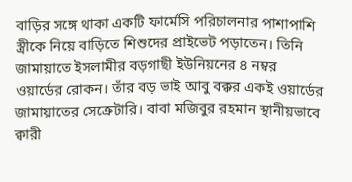বাড়ির সঙ্গে থাকা একটি ফার্মেসি পরিচালনার পাশাপাশি স্ত্রীকে নিয়ে বাড়িতে শিশুদের প্রাইভেট পড়াতেন। তিনি জামায়াতে ইসলামীর বড়গাছী ইউনিয়নের ৪ নম্বর ওয়ার্ডের রোকন। তাঁর বড় ভাই আবু বক্কর একই ওয়ার্ডের জামায়াতের সেক্রেটারি। বাবা মজিবুর রহমান স্থানীয়ভাবে ক্বারী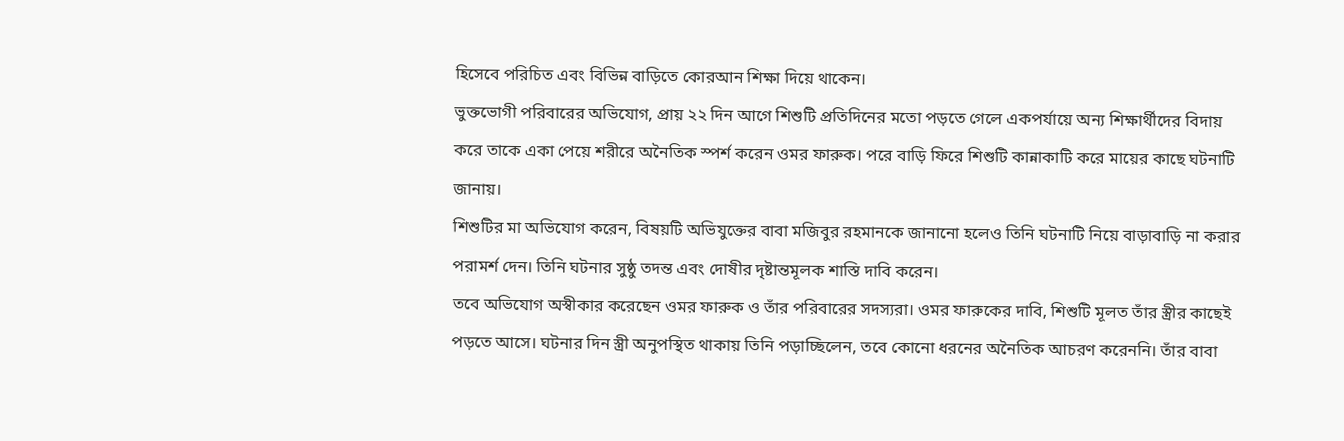হিসেবে পরিচিত এবং বিভিন্ন বাড়িতে কোরআন শিক্ষা দিয়ে থাকেন।
ভুক্তভোগী পরিবারের অভিযোগ, প্রায় ২২ দিন আগে শিশুটি প্রতিদিনের মতো পড়তে গেলে একপর্যায়ে অন্য শিক্ষার্থীদের বিদায় করে তাকে একা পেয়ে শরীরে অনৈতিক স্পর্শ করেন ওমর ফারুক। পরে বাড়ি ফিরে শিশুটি কান্নাকাটি করে মায়ের কাছে ঘটনাটি জানায়।
শিশুটির মা অভিযোগ করেন, বিষয়টি অভিযুক্তের বাবা মজিবুর রহমানকে জানানো হলেও তিনি ঘটনাটি নিয়ে বাড়াবাড়ি না করার পরামর্শ দেন। তিনি ঘটনার সুষ্ঠু তদন্ত এবং দোষীর দৃষ্টান্তমূলক শাস্তি দাবি করেন।
তবে অভিযোগ অস্বীকার করেছেন ওমর ফারুক ও তাঁর পরিবারের সদস্যরা। ওমর ফারুকের দাবি, শিশুটি মূলত তাঁর স্ত্রীর কাছেই পড়তে আসে। ঘটনার দিন স্ত্রী অনুপস্থিত থাকায় তিনি পড়াচ্ছিলেন, তবে কোনো ধরনের অনৈতিক আচরণ করেননি। তাঁর বাবা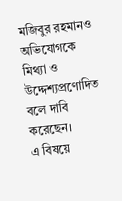মজিবুর রহমানও অভিযোগকে মিথ্যা ও উদ্দেশ্যপ্রণোদিত বলে দাবি করেছেন।
এ বিষয়ে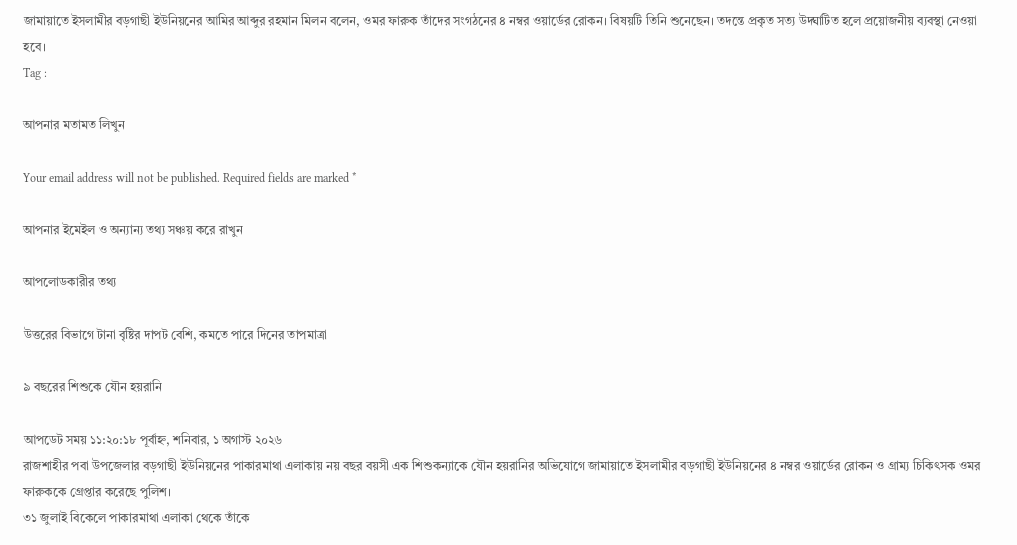জামায়াতে ইসলামীর বড়গাছী ইউনিয়নের আমির আব্দুর রহমান মিলন বলেন, ওমর ফারুক তাঁদের সংগঠনের ৪ নম্বর ওয়ার্ডের রোকন। বিষয়টি তিনি শুনেছেন। তদন্তে প্রকৃত সত্য উদ্ঘাটিত হলে প্রয়োজনীয় ব্যবস্থা নেওয়া হবে।
Tag :

আপনার মতামত লিখুন

Your email address will not be published. Required fields are marked *

আপনার ইমেইল ও অন্যান্য তথ্য সঞ্চয় করে রাখুন

আপলোডকারীর তথ্য

উত্তরের বিভাগে টানা বৃষ্টির দাপট বেশি, কমতে পারে দিনের তাপমাত্রা

৯ বছরের শিশুকে যৌন হয়রানি

আপডেট সময় ১১:২০:১৮ পূর্বাহ্ন, শনিবার, ১ অগাস্ট ২০২৬
রাজশাহীর পবা উপজেলার বড়গাছী ইউনিয়নের পাকারমাথা এলাকায় নয় বছর বয়সী এক শিশুকন্যাকে যৌন হয়রানির অভিযোগে জামায়াতে ইসলামীর বড়গাছী ইউনিয়নের ৪ নম্বর ওয়ার্ডের রোকন ও গ্রাম্য চিকিৎসক ওমর ফারুককে গ্রেপ্তার করেছে পুলিশ।
৩১ জুলাই বিকেলে পাকারমাথা এলাকা থেকে তাঁকে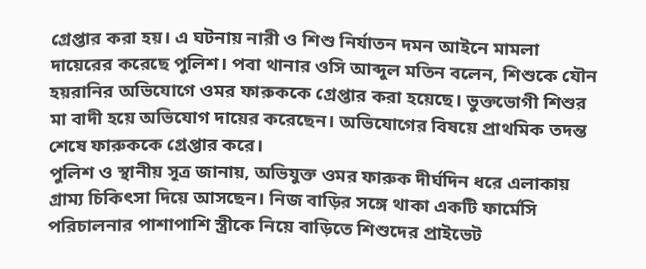গ্রেপ্তার করা হয়। এ ঘটনায় নারী ও শিশু নির্যাতন দমন আইনে মামলা দায়েরের করেছে পুলিশ। পবা থানার ওসি আব্দুল মতিন বলেন, শিশুকে যৌন হয়রানির অভিযোগে ওমর ফারুককে গ্রেপ্তার করা হয়েছে। ভুক্তভোগী শিশুর মা বাদী হয়ে অভিযোগ দায়ের করেছেন। অভিযোগের বিষয়ে প্রাথমিক তদন্ত শেষে ফারুককে গ্রেপ্তার করে।
পুলিশ ও স্থানীয় সূত্র জানায়, অভিযুক্ত ওমর ফারুক দীর্ঘদিন ধরে এলাকায় গ্রাম্য চিকিৎসা দিয়ে আসছেন। নিজ বাড়ির সঙ্গে থাকা একটি ফার্মেসি পরিচালনার পাশাপাশি স্ত্রীকে নিয়ে বাড়িতে শিশুদের প্রাইভেট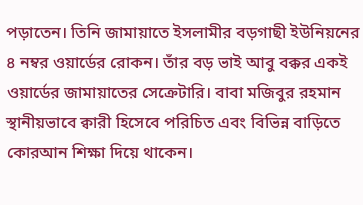পড়াতেন। তিনি জামায়াতে ইসলামীর বড়গাছী ইউনিয়নের ৪ নম্বর ওয়ার্ডের রোকন। তাঁর বড় ভাই আবু বক্কর একই ওয়ার্ডের জামায়াতের সেক্রেটারি। বাবা মজিবুর রহমান স্থানীয়ভাবে ক্বারী হিসেবে পরিচিত এবং বিভিন্ন বাড়িতে কোরআন শিক্ষা দিয়ে থাকেন।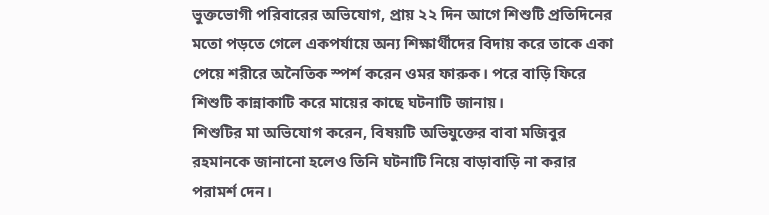ভুক্তভোগী পরিবারের অভিযোগ, প্রায় ২২ দিন আগে শিশুটি প্রতিদিনের মতো পড়তে গেলে একপর্যায়ে অন্য শিক্ষার্থীদের বিদায় করে তাকে একা পেয়ে শরীরে অনৈতিক স্পর্শ করেন ওমর ফারুক। পরে বাড়ি ফিরে শিশুটি কান্নাকাটি করে মায়ের কাছে ঘটনাটি জানায়।
শিশুটির মা অভিযোগ করেন, বিষয়টি অভিযুক্তের বাবা মজিবুর রহমানকে জানানো হলেও তিনি ঘটনাটি নিয়ে বাড়াবাড়ি না করার পরামর্শ দেন।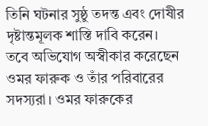তিনি ঘটনার সুষ্ঠু তদন্ত এবং দোষীর দৃষ্টান্তমূলক শাস্তি দাবি করেন।
তবে অভিযোগ অস্বীকার করেছেন ওমর ফারুক ও তাঁর পরিবারের সদস্যরা। ওমর ফারুকের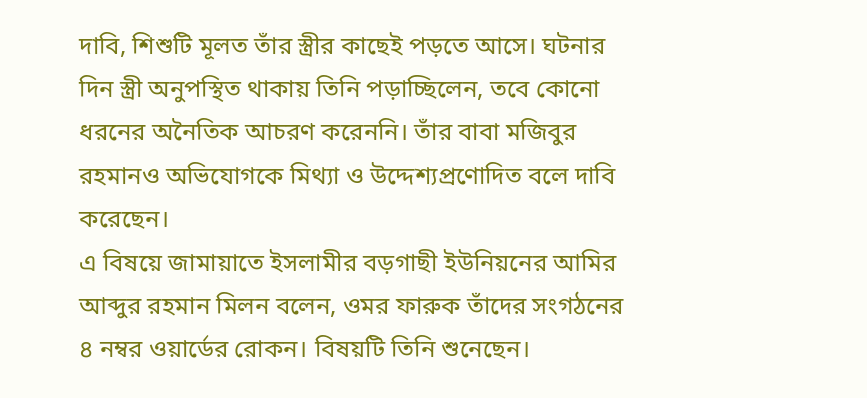দাবি, শিশুটি মূলত তাঁর স্ত্রীর কাছেই পড়তে আসে। ঘটনার দিন স্ত্রী অনুপস্থিত থাকায় তিনি পড়াচ্ছিলেন, তবে কোনো ধরনের অনৈতিক আচরণ করেননি। তাঁর বাবা মজিবুর রহমানও অভিযোগকে মিথ্যা ও উদ্দেশ্যপ্রণোদিত বলে দাবি করেছেন।
এ বিষয়ে জামায়াতে ইসলামীর বড়গাছী ইউনিয়নের আমির আব্দুর রহমান মিলন বলেন, ওমর ফারুক তাঁদের সংগঠনের ৪ নম্বর ওয়ার্ডের রোকন। বিষয়টি তিনি শুনেছেন।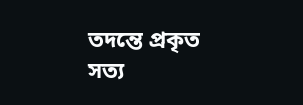তদন্তে প্রকৃত সত্য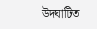উদ্ঘাটিত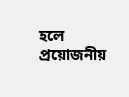হলে প্রয়োজনীয়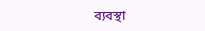ব্যবস্থা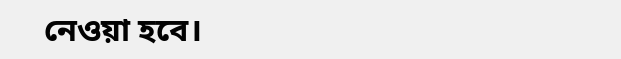নেওয়া হবে।